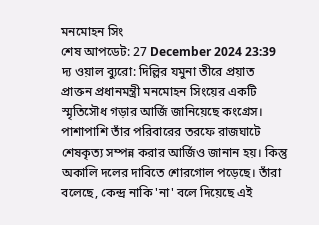মনমোহন সিং
শেষ আপডেট: 27 December 2024 23:39
দ্য ওয়াল ব্যুরো: দিল্লির যমুনা তীরে প্রয়াত প্রাক্তন প্রধানমন্ত্রী মনমোহন সিংয়ের একটি স্মৃতিসৌধ গড়ার আর্জি জানিয়েছে কংগ্রেস। পাশাপাশি তাঁর পরিবারের তরফে রাজঘাটে শেষকৃত্য সম্পন্ন করার আর্জিও জানান হয়। কিন্তু অকালি দলের দাবিতে শোরগোল পড়েছে। তাঁরা বলেছে, কেন্দ্র নাকি 'না' বলে দিয়েছে এই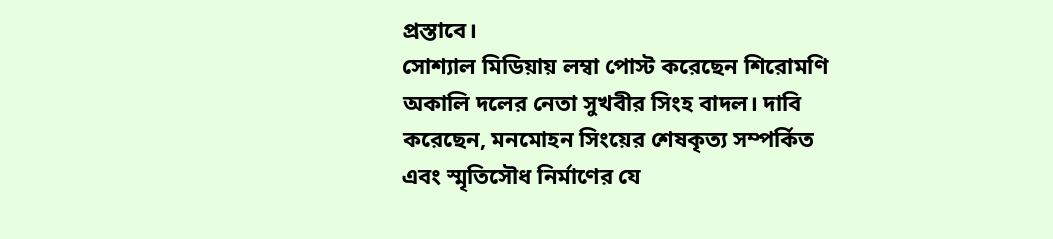প্রস্তাবে।
সোশ্যাল মিডিয়ায় লম্বা পোস্ট করেছেন শিরোমণি অকালি দলের নেতা সুখবীর সিংহ বাদল। দাবি করেছেন, মনমোহন সিংয়ের শেষকৃত্য সম্পর্কিত এবং স্মৃতিসৌধ নির্মাণের যে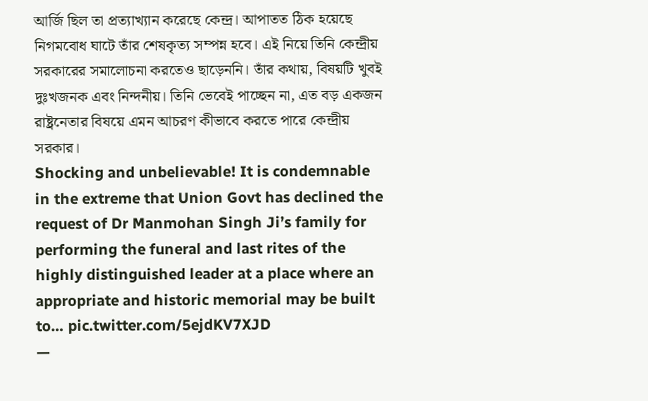আর্জি ছিল তা প্রত্যাখ্যান করেছে কেন্দ্র। আপাতত ঠিক হয়েছে নিগমবোধ ঘাটে তাঁর শেষকৃত্য সম্পন্ন হবে। এই নিয়ে তিনি কেন্দ্রীয় সরকারের সমালোচনা করতেও ছাড়েননি। তাঁর কথায়, বিষয়টি খুবই দুঃখজনক এবং নিন্দনীয়। তিনি ভেবেই পাচ্ছেন না, এত বড় একজন রাষ্ট্রনেতার বিষয়ে এমন আচরণ কীভাবে করতে পারে কেন্দ্রীয় সরকার।
Shocking and unbelievable! It is condemnable in the extreme that Union Govt has declined the request of Dr Manmohan Singh Ji’s family for performing the funeral and last rites of the highly distinguished leader at a place where an appropriate and historic memorial may be built to… pic.twitter.com/5ejdKV7XJD
—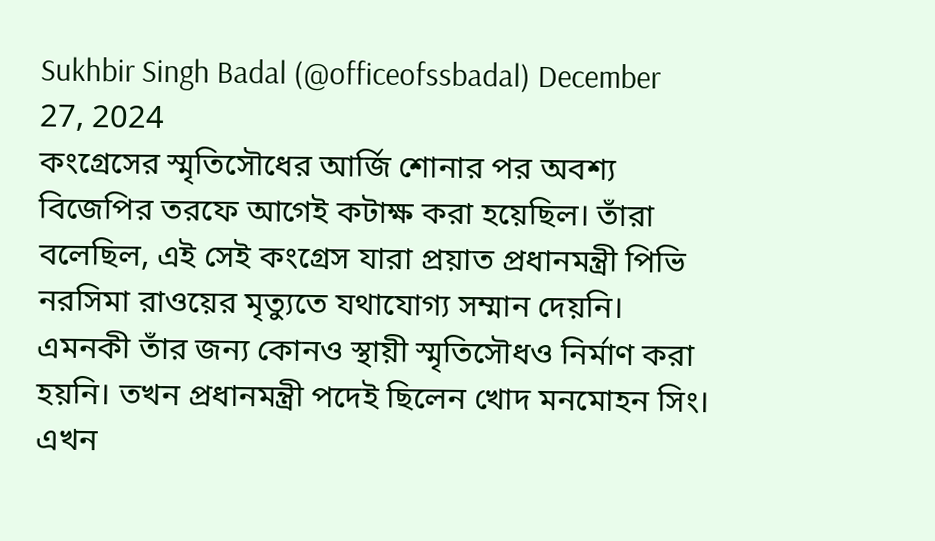Sukhbir Singh Badal (@officeofssbadal) December 27, 2024
কংগ্রেসের স্মৃতিসৌধের আর্জি শোনার পর অবশ্য বিজেপির তরফে আগেই কটাক্ষ করা হয়েছিল। তাঁরা বলেছিল, এই সেই কংগ্রেস যারা প্রয়াত প্রধানমন্ত্রী পিভি নরসিমা রাওয়ের মৃত্যুতে যথাযোগ্য সম্মান দেয়নি। এমনকী তাঁর জন্য কোনও স্থায়ী স্মৃতিসৌধও নির্মাণ করা হয়নি। তখন প্রধানমন্ত্রী পদেই ছিলেন খোদ মনমোহন সিং। এখন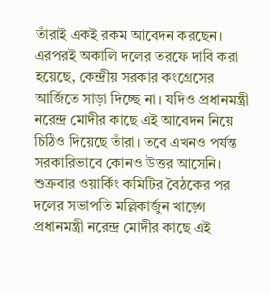তাঁরাই একই রকম আবেদন করছেন। এরপরই অকালি দলের তরফে দাবি করা হয়েছে, কেন্দ্রীয় সরকার কংগ্রেসের আর্জিতে সাড়া দিচ্ছে না। যদিও প্রধানমন্ত্রী নরেন্দ্র মোদীর কাছে এই আবেদন নিয়ে চিঠিও দিয়েছে তাঁরা। তবে এখনও পর্যন্ত সরকারিভাবে কোনও উত্তর আসেনি।
শুক্রবার ওয়ার্কিং কমিটির বৈঠকের পর দলের সভাপতি মল্লিকার্জুন খাড়্গে প্রধানমন্ত্রী নরেন্দ্র মোদীর কাছে এই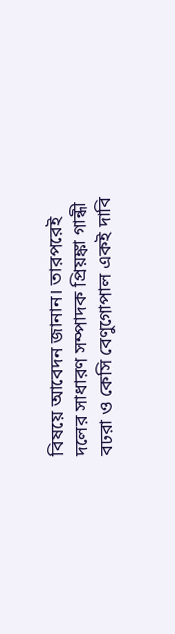বিষয়ে আবেদন জানান। তারপরেই দলের সাধারণ সম্পাদক প্রিয়ঙ্কা গান্ধী বঢরা ও কেসি বেণুগোপাল একই দাবি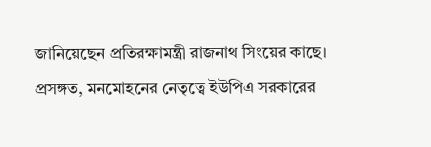জানিয়েছেন প্রতিরক্ষামন্ত্রী রাজনাথ সিংয়ের কাছে।
প্রসঙ্গত, মনমোহনের নেতৃত্বে ইউপিএ সরকারের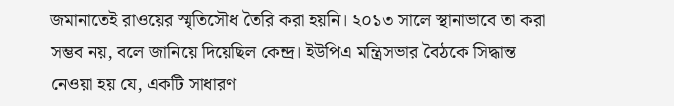জমানাতেই রাওয়ের স্মৃতিসৌধ তৈরি করা হয়নি। ২০১৩ সালে স্থানাভাবে তা করা সম্ভব নয়, বলে জানিয়ে দিয়েছিল কেন্দ্র। ইউপিএ মন্ত্রিসভার বৈঠকে সিদ্ধান্ত নেওয়া হয় যে, একটি সাধারণ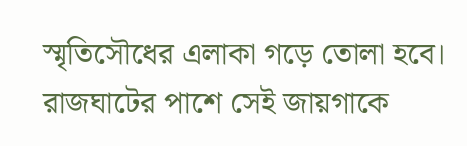স্মৃতিসৌধের এলাকা গড়ে তোলা হবে। রাজঘাটের পাশে সেই জায়গাকে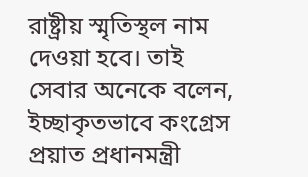রাষ্ট্রীয় স্মৃতিস্থল নাম দেওয়া হবে। তাই সেবার অনেকে বলেন, ইচ্ছাকৃতভাবে কংগ্রেস প্রয়াত প্রধানমন্ত্রী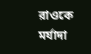রাওকে মর্যাদা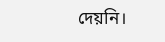দেয়নি।